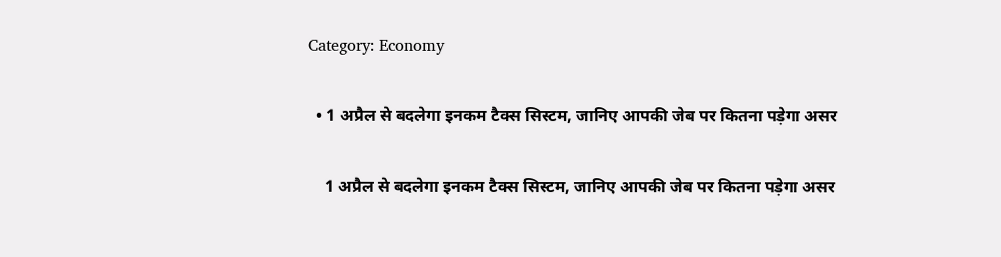Category: Economy

  • 1 अप्रैल से बदलेगा इनकम टैक्स सिस्टम, जानिए आपकी जेब पर कितना पड़ेगा असर

    1 अप्रैल से बदलेगा इनकम टैक्स सिस्टम, जानिए आपकी जेब पर कितना पड़ेगा असर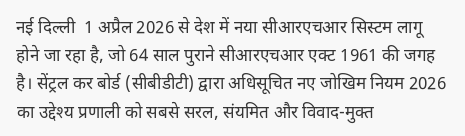नई दिल्ली  1 अप्रैल 2026 से देश में नया सीआरएचआर सिस्टम लागू होने जा रहा है, जो 64 साल पुराने सीआरएचआर एक्ट 1961 की जगह है। सेंट्रल कर बोर्ड (सीबीडीटी) द्वारा अधिसूचित नए जोखिम नियम 2026 का उद्देश्य प्रणाली को सबसे सरल, संयमित और विवाद-मुक्त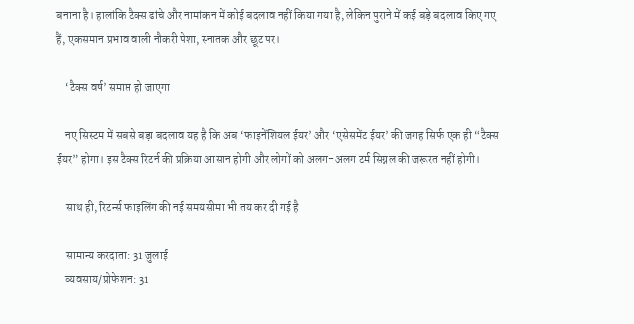बनाना है। हालांकि टैक्स ढांचे और नामांकन में कोई बदलाव नहीं किया गया है, लेकिन पुराने में कई बड़े बदलाव किए गए हैं, एकसमान प्रभाव वाली नौकरी पेशा, स्नातक और छूट पर।

    ‘टैक्स वर्ष’ समाप्त हो जाएगा

    नए सिस्टम में सबसे बड़ा बदलाव यह है कि अब ‘फाइनेंशियल ईयर’ और ‘एसेसमेंट ईयर’ की जगह सिर्फ एक ही “टैक्स ईयर” होगा। इस टैक्स रिटर्न की प्रक्रिया आसान होगी और लोगों को अलग-अलग टर्म सिग्नल की जरूरत नहीं होगी।

    साथ ही, रिटर्न्स फाइलिंग की नई समयसीमा भी तय कर दी गई है

    सामान्य करदाता: 31 जुलाई
    व्यवसाय/प्रोफेशन: 31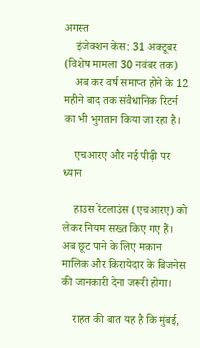अगस्त
    इंजेक्शन केस: 31 अक्टूबर (विशेष मामला 30 नवंबर तक)
    अब कर वर्ष समाप्त होने के 12 महीने बाद तक संवैधानिक रिटर्न का भी भुगतान किया जा रहा है।

    एचआरए और नई पीढ़ी पर ध्यान

    हाउस रेंटलाउंस (एचआरए) को लेकर नियम सख्त किए गए हैं। अब छूट पाने के लिए मकान मालिक और किरायेदार के बिजनेस की जानकारी देना जरूरी होगा।

    राहत की बात यह है कि मुंबई,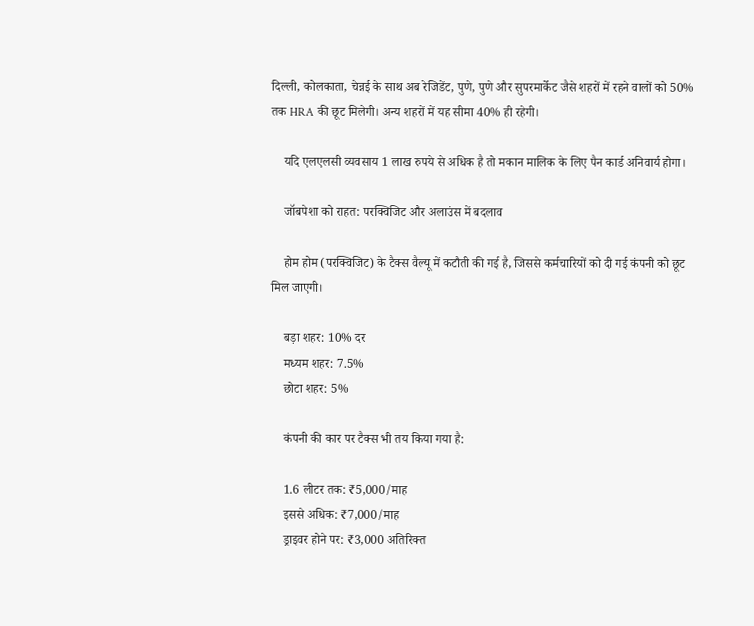दिल्ली, कोलकाता, चेन्नई के साथ अब रेजिडेंट, पुणे, पुणे और सुपरमार्केट जैसे शहरों में रहने वालों को 50% तक HRA की छूट मिलेगी। अन्य शहरों में यह सीमा 40% ही रहेगी।

    यदि एलएलसी व्यवसाय 1 लाख रुपये से अधिक है तो मकान मालिक के लिए पैन कार्ड अनिवार्य होगा।

    जॉबपेशा को राहत: परक्विजिट और अलाउंस में बदलाव

    होम होम (परक्विजिट) के टैक्स वैल्यू में कटौती की गई है, जिससे कर्मचारियों को दी गई कंपनी को छूट मिल जाएगी।

    बड़ा शहर: 10% दर
    मध्यम शहर: 7.5%
    छोटा शहर: 5%

    कंपनी की कार पर टैक्स भी तय किया गया है:

    1.6 लीटर तक: ₹5,000/माह
    इससे अधिक: ₹7,000/माह
    ड्राइवर होने पर: ₹3,000 अतिरिक्त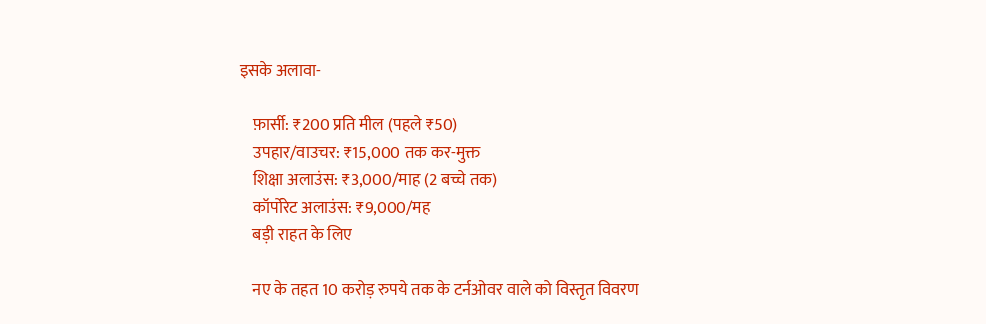इसके अलावा-

    फ़ार्सी: ₹200 प्रति मील (पहले ₹50)
    उपहार/वाउचर: ₹15,000 तक कर-मुक्त
    शिक्षा अलाउंस: ₹3,000/माह (2 बच्चे तक)
    कॉर्पोरेट अलाउंस: ₹9,000/मह
    बड़ी राहत के लिए

    नए के तहत 10 करोड़ रुपये तक के टर्नओवर वाले को विस्तृत विवरण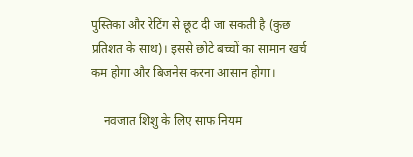पुस्तिका और रेटिंग से छूट दी जा सकती है (कुछ प्रतिशत के साथ)। इससे छोटे बच्चों का सामान खर्च कम होगा और बिजनेस करना आसान होगा।

    नवजात शिशु के लिए साफ नियम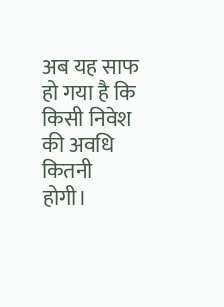अब यह साफ हो गया है कि किसी निवेश की अवधि कितनी होगी।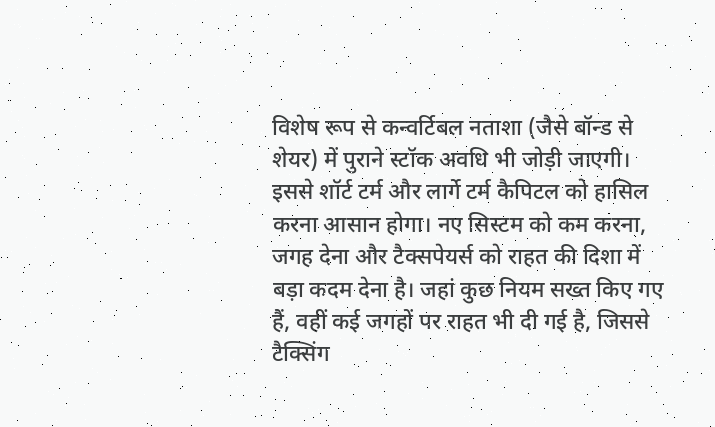विशेष रूप से कन्वर्टिबल नताशा (जैसे बॉन्ड से शेयर) में पुराने स्टॉक अवधि भी जोड़ी जाएगी। इससे शॉर्ट टर्म और लार्गे टर्म कैपिटल को हासिल करना आसान होगा। नए सिस्टम को कम करना, जगह देना और टैक्सपेयर्स को राहत की दिशा में बड़ा कदम देना है। जहां कुछ नियम सख्त किए गए हैं, वहीं कई जगहों पर राहत भी दी गई है, जिससे टैक्सिंग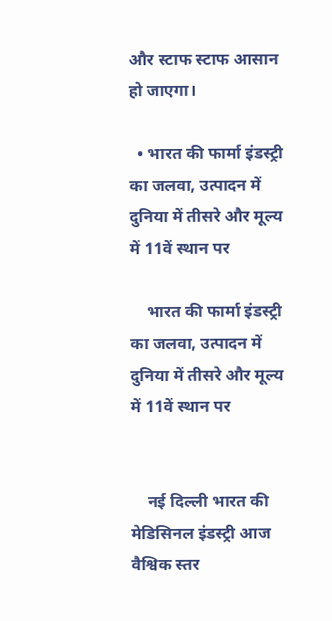और स्टाफ स्टाफ आसान हो जाएगा।

  • भारत की फार्मा इंडस्ट्री का जलवा, उत्पादन में दुनिया में तीसरे और मूल्य में 11वें स्थान पर

    भारत की फार्मा इंडस्ट्री का जलवा, उत्पादन में दुनिया में तीसरे और मूल्य में 11वें स्थान पर


    नई दिल्ली भारत की मेडिसिनल इंडस्ट्री आज वैश्विक स्तर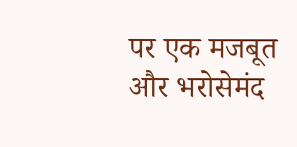पर एक मजबूत और भरोसेमंद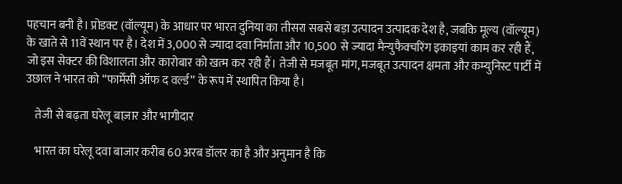पहचान बनी है। प्रोडक्ट (वॉल्यूम) के आधार पर भारत दुनिया का तीसरा सबसे बड़ा उत्पादन उत्पादक देश है, जबकि मूल्य (वॉल्यूम) के खाते से 11वें स्थान पर है। देश में 3,000 से ज्यादा दवा निर्माता और 10,500 से ज्यादा मैन्युफैक्चरिंग इकाइयां काम कर रही हैं, जो इस सेक्टर की विशालता और कारोबार को खत्म कर रही हैं। तेजी से मजबूत मांग, मजबूत उत्पादन क्षमता और कम्युनिस्ट पार्टी में उछाल ने भारत को “फार्मेसी ऑफ द वर्ल्ड” के रूप में स्थापित किया है।

    तेजी से बढ़ता घरेलू बाज़ार और भागीदार

    भारत का घरेलू दवा बाजार करीब 60 अरब डॉलर का है और अनुमान है कि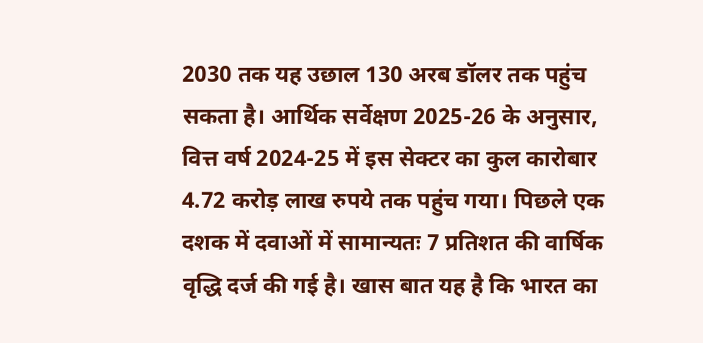2030 तक यह उछाल 130 अरब डॉलर तक पहुंच सकता है। आर्थिक सर्वेक्षण 2025-26 के अनुसार, वित्त वर्ष 2024-25 में इस सेक्टर का कुल कारोबार 4.72 करोड़ लाख रुपये तक पहुंच गया। पिछले एक दशक में दवाओं में सामान्यतः 7 प्रतिशत की वार्षिक वृद्धि दर्ज की गई है। खास बात यह है कि भारत का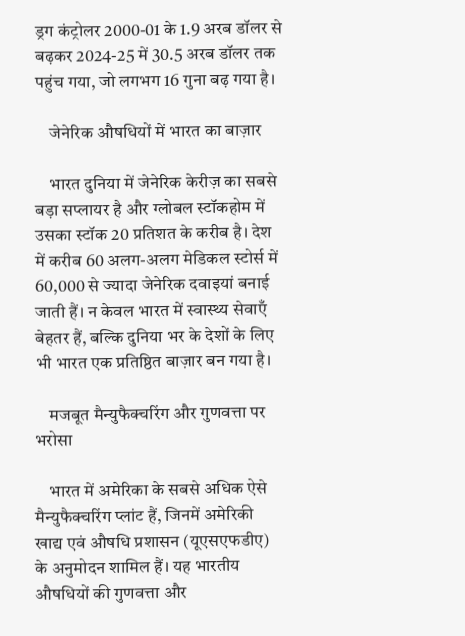ड्रग कंट्रोलर 2000-01 के 1.9 अरब डॉलर से बढ़कर 2024-25 में 30.5 अरब डॉलर तक पहुंच गया, जो लगभग 16 गुना बढ़ गया है।

    जेनेरिक औषधियों में भारत का बाज़ार

    भारत दुनिया में जेनेरिक केरीज़ का सबसे बड़ा सप्लायर है और ग्लोबल स्टॉकहोम में उसका स्टॉक 20 प्रतिशत के करीब है। देश में करीब 60 अलग-अलग मेडिकल स्टोर्स में 60,000 से ज्यादा जेनेरिक दवाइयां बनाई जाती हैं। न केवल भारत में स्वास्थ्य सेवाएँ बेहतर हैं, बल्कि दुनिया भर के देशों के लिए भी भारत एक प्रतिष्ठित बाज़ार बन गया है।

    मजबूत मैन्युफैक्चरिंग और गुणवत्ता पर भरोसा

    भारत में अमेरिका के सबसे अधिक ऐसे मैन्युफैक्चरिंग प्लांट हैं, जिनमें अमेरिकी खाद्य एवं औषधि प्रशासन (यूएसएफडीए) के अनुमोदन शामिल हैं। यह भारतीय औषधियों की गुणवत्ता और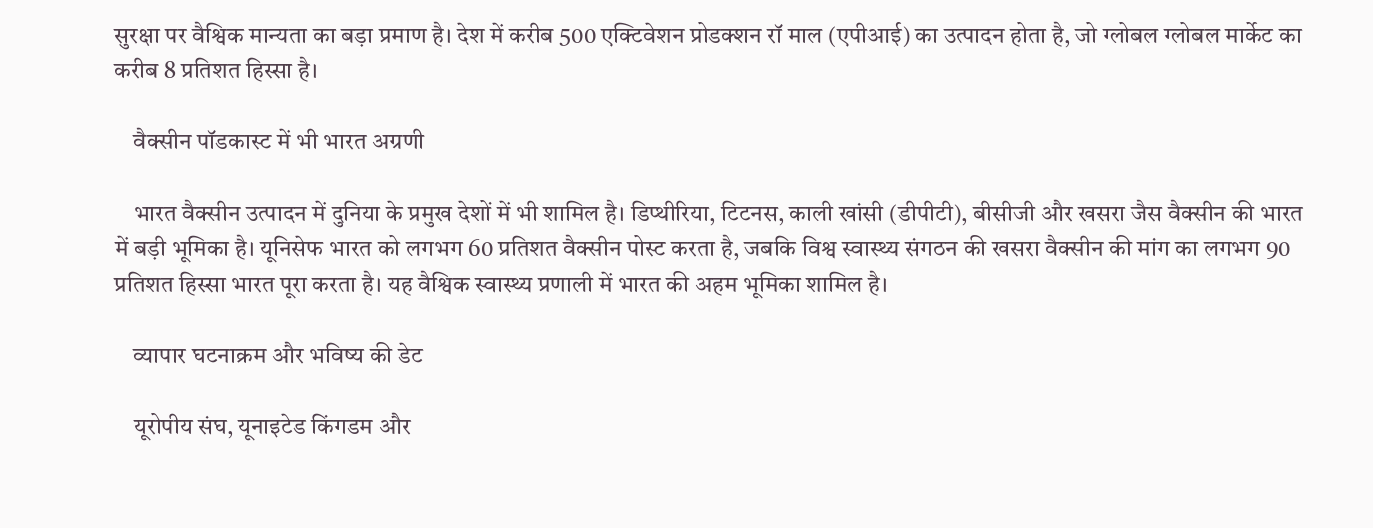सुरक्षा पर वैश्विक मान्यता का बड़ा प्रमाण है। देश में करीब 500 एक्टिवेशन प्रोडक्शन रॉ माल (एपीआई) का उत्पादन होता है, जो ग्लोबल ग्लोबल मार्केट का करीब 8 प्रतिशत हिस्सा है।

    वैक्सीन पॉडकास्ट में भी भारत अग्रणी

    भारत वैक्सीन उत्पादन में दुनिया के प्रमुख देशों में भी शामिल है। डिप्थीरिया, टिटनस, काली खांसी (डीपीटी), बीसीजी और खसरा जैस वैक्सीन की भारत में बड़ी भूमिका है। यूनिसेफ भारत को लगभग 60 प्रतिशत वैक्सीन पोस्ट करता है, जबकि विश्व स्वास्थ्य संगठन की खसरा वैक्सीन की मांग का लगभग 90 प्रतिशत हिस्सा भारत पूरा करता है। यह वैश्विक स्वास्थ्य प्रणाली में भारत की अहम भूमिका शामिल है।

    व्यापार घटनाक्रम और भविष्य की डेट

    यूरोपीय संघ, यूनाइटेड किंगडम और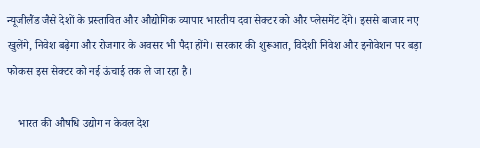न्यूजीलैंड जैसे देशों के प्रस्तावित और औद्योगिक व्यापार भारतीय दवा सेक्टर को और प्लेसमेंट देंगे। इससे बाजार नए खुलेंगे, निवेश बढ़ेगा और रोजगार के अवसर भी पैदा होंगे। सरकार की शुरूआत, विदेशी निवेश और इनोवेशन पर बड़ा फोकस इस सेक्टर को नई ऊंचाई तक ले जा रहा है।

    भारत की औषधि उद्योग न केवल देश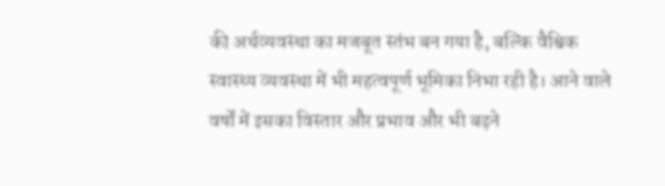की अर्थव्यवस्था का मजबूत स्तंभ बन गया है, बल्कि वैश्विक स्वास्थ्य व्यवस्था में भी महत्वपूर्ण भूमिका निभा रही है। आने वाले वर्षों में इसका विस्तार और प्रभाव और भी बढ़ने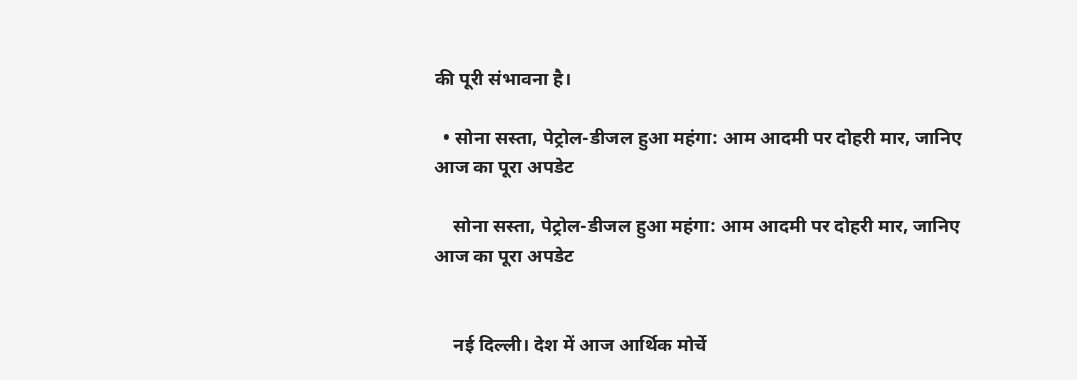की पूरी संभावना है।

  • सोना सस्ता, पेट्रोल-डीजल हुआ महंगा: आम आदमी पर दोहरी मार, जानिए आज का पूरा अपडेट

    सोना सस्ता, पेट्रोल-डीजल हुआ महंगा: आम आदमी पर दोहरी मार, जानिए आज का पूरा अपडेट


    नई दिल्ली। देश में आज आर्थिक मोर्चे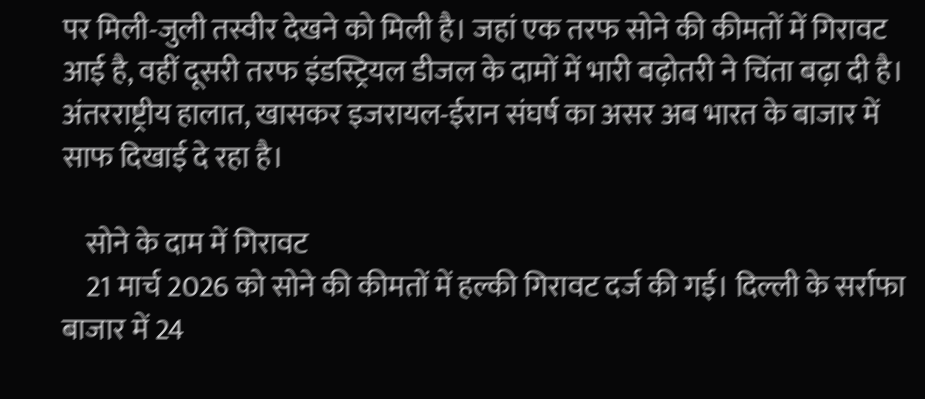पर मिली-जुली तस्वीर देखने को मिली है। जहां एक तरफ सोने की कीमतों में गिरावट आई है, वहीं दूसरी तरफ इंडस्ट्रियल डीजल के दामों में भारी बढ़ोतरी ने चिंता बढ़ा दी है। अंतरराष्ट्रीय हालात, खासकर इजरायल-ईरान संघर्ष का असर अब भारत के बाजार में साफ दिखाई दे रहा है।

    सोने के दाम में गिरावट
    21 मार्च 2026 को सोने की कीमतों में हल्की गिरावट दर्ज की गई। दिल्ली के सर्राफा बाजार में 24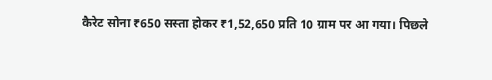कैरेट सोना ₹650 सस्ता होकर ₹1,52,650 प्रति 10 ग्राम पर आ गया। पिछले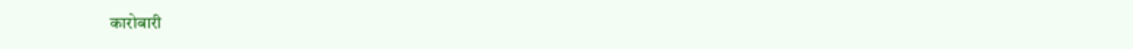कारोबारी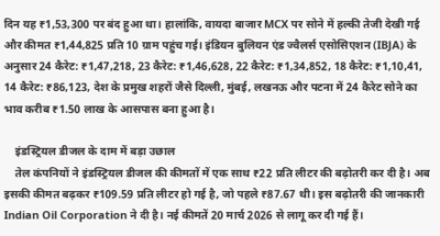दिन यह ₹1,53,300 पर बंद हुआ था। हालांकि, वायदा बाजार MCX पर सोने में हल्की तेजी देखी गई और कीमत ₹1,44,825 प्रति 10 ग्राम पहुंच गई। इंडियन बुलियन एंड ज्वैलर्स एसोसिएशन (IBJA) के अनुसार 24 कैरेट: ₹1,47,218, 23 कैरेट: ₹1,46,628, 22 कैरेट: ₹1,34,852, 18 कैरेट: ₹1,10,41, 14 कैरेट: ₹86,123, देश के प्रमुख शहरों जैसे दिल्ली, मुंबई, लखनऊ और पटना में 24 कैरेट सोने का भाव करीब ₹1.50 लाख के आसपास बना हुआ है।

    इंडस्ट्रियल डीजल के दाम में बड़ा उछाल
    तेल कंपनियों ने इंडस्ट्रियल डीजल की कीमतों में एक साथ ₹22 प्रति लीटर की बढ़ोतरी कर दी है। अब इसकी कीमत बढ़कर ₹109.59 प्रति लीटर हो गई है, जो पहले ₹87.67 थी। इस बढ़ोतरी की जानकारी Indian Oil Corporation ने दी है। नई कीमतें 20 मार्च 2026 से लागू कर दी गई हैं।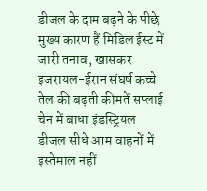डीजल के दाम बढ़ने के पीछे मुख्य कारण हैं मिडिल ईस्ट में जारी तनाव, खासकर इजरायल-ईरान संघर्ष कच्चे तेल की बढ़ती कीमतें सप्लाई चेन में बाधा इंडस्ट्रियल डीजल सीधे आम वाहनों में इस्तेमाल नहीं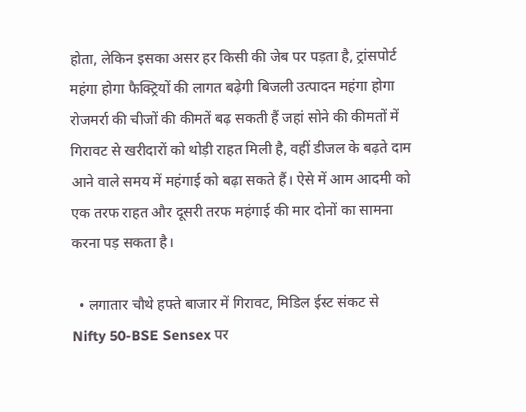होता, लेकिन इसका असर हर किसी की जेब पर पड़ता है, ट्रांसपोर्ट महंगा होगा फैक्ट्रियों की लागत बढ़ेगी बिजली उत्पादन महंगा होगा रोजमर्रा की चीजों की कीमतें बढ़ सकती हैं जहां सोने की कीमतों में गिरावट से खरीदारों को थोड़ी राहत मिली है, वहीं डीजल के बढ़ते दाम आने वाले समय में महंगाई को बढ़ा सकते हैं। ऐसे में आम आदमी को एक तरफ राहत और दूसरी तरफ महंगाई की मार दोनों का सामना करना पड़ सकता है।

  • लगातार चौथे हफ्ते बाजार में गिरावट, मिडिल ईस्ट संकट से Nifty 50-BSE Sensex पर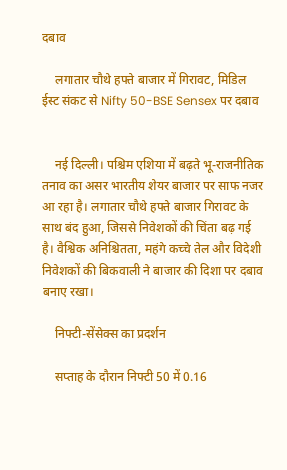दबाव

    लगातार चौथे हफ्ते बाजार में गिरावट, मिडिल ईस्ट संकट से Nifty 50-BSE Sensex पर दबाव


    नई दिल्ली। पश्चिम एशिया में बढ़ते भू-राजनीतिक तनाव का असर भारतीय शेयर बाजार पर साफ नजर आ रहा है। लगातार चौथे हफ्ते बाजार गिरावट के साथ बंद हुआ, जिससे निवेशकों की चिंता बढ़ गई है। वैश्विक अनिश्चितता, महंगे कच्चे तेल और विदेशी निवेशकों की बिकवाली ने बाजार की दिशा पर दबाव बनाए रखा।

    निफ्टी-सेंसेक्स का प्रदर्शन

    सप्ताह के दौरान निफ्टी 50 में 0.16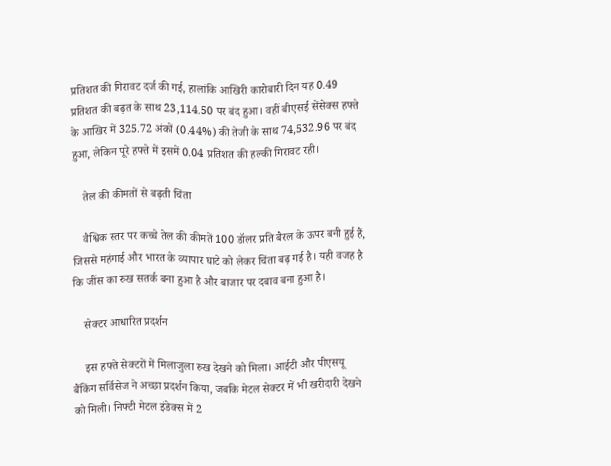प्रतिशत की गिरावट दर्ज की गई, हालांकि आखिरी कारोबारी दिन यह 0.49 प्रतिशत की बढ़त के साथ 23,114.50 पर बंद हुआ। वहीं बीएसई सेंसेक्स हफ्ते के आखिर में 325.72 अंकों (0.44%) की तेजी के साथ 74,532.96 पर बंद हुआ, लेकिन पूरे हफ्ते में इसमें 0.04 प्रतिशत की हल्की गिरावट रही।

    तेल की कीमतों से बढ़ती चिंता

    वैश्विक स्तर पर कच्चे तेल की कीमतें 100 डॉलर प्रति बैरल के ऊपर बनी हुई हैं, जिससे महंगाई और भारत के व्यापार घाटे को लेकर चिंता बढ़ गई है। यही वजह है कि जींस का रुख सतर्क बना हुआ है और बाजार पर दबाव बना हुआ है।

    सेक्टर आधारित प्रदर्शन

    इस हफ्ते सेक्टरों में मिलाजुला रुख देखने को मिला। आईटी और पीएसयू बैंकिंग सर्विसेज ने अच्छा प्रदर्शन किया, जबकि मेटल सेक्टर में भी खरीदारी देखने को मिली। निफ्टी मेटल इंडेक्स में 2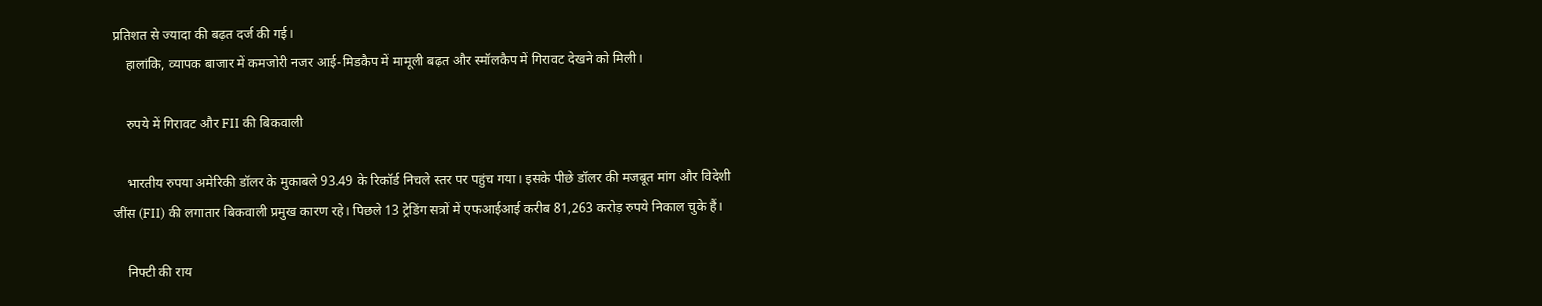प्रतिशत से ज्यादा की बढ़त दर्ज की गई।
    हालांकि, व्यापक बाजार में कमजोरी नजर आई-मिडकैप में मामूली बढ़त और स्मॉलकैप में गिरावट देखने को मिली।

    रुपये में गिरावट और FII की बिकवाली

    भारतीय रुपया अमेरिकी डॉलर के मुकाबले 93.49 के रिकॉर्ड निचले स्तर पर पहुंच गया। इसके पीछे डॉलर की मजबूत मांग और विदेशी जींस (FII) की लगातार बिकवाली प्रमुख कारण रहे। पिछले 13 ट्रेडिंग सत्रों में एफआईआई करीब 81,263 करोड़ रुपये निकाल चुके हैं।

    निफ्टी की राय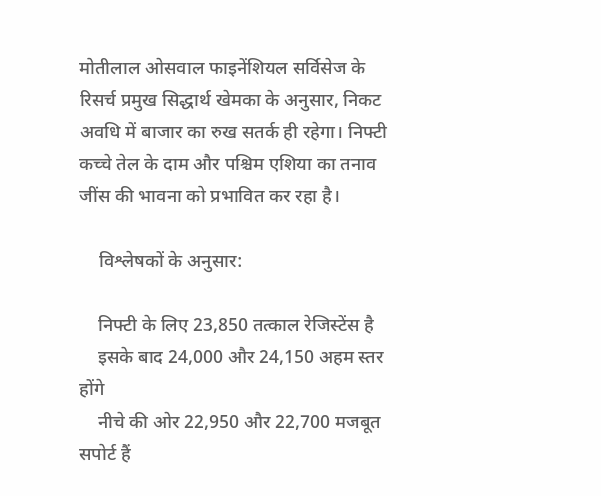मोतीलाल ओसवाल फाइनेंशियल सर्विसेज के रिसर्च प्रमुख सिद्धार्थ खेमका के अनुसार, निकट अवधि में बाजार का रुख सतर्क ही रहेगा। निफ्टी कच्चे तेल के दाम और पश्चिम एशिया का तनाव जींस की भावना को प्रभावित कर रहा है।

    विश्लेषकों के अनुसार:

    निफ्टी के लिए 23,850 तत्काल रेजिस्टेंस है
    इसके बाद 24,000 और 24,150 अहम स्तर होंगे
    नीचे की ओर 22,950 और 22,700 मजबूत सपोर्ट हैं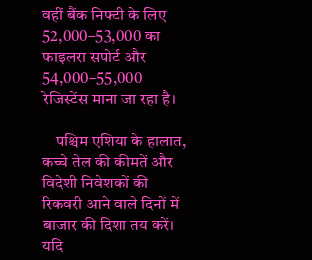वहीं बैंक निफ्टी के लिए 52,000–53,000 का फाइलरा सपोर्ट और 54,000–55,000 रेजिस्टेंस माना जा रहा है।

    पश्चिम एशिया के हालात, कच्चे तेल की कीमतें और विदेशी निवेशकों की रिकवरी आने वाले दिनों में बाजार की दिशा तय करें। यदि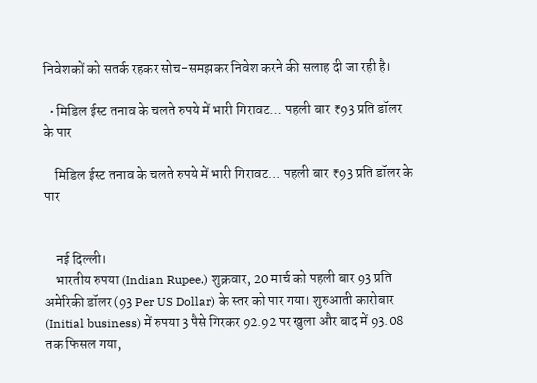निवेशकों को सतर्क रहकर सोच-समझकर निवेश करने की सलाह दी जा रही है।

  • मिडिल ईस्ट तनाव के चलते रुपये में भारी गिरावट… पहली बार ₹93 प्रति डॉलर के पार

    मिडिल ईस्ट तनाव के चलते रुपये में भारी गिरावट… पहली बार ₹93 प्रति डॉलर के पार


    नई दिल्ली।
    भारतीय रुपया (Indian Rupee.) शुक्रवार, 20 मार्च को पहली बार 93 प्रति अमेरिकी डॉलर (93 Per US Dollar) के स्तर को पार गया। शुरुआती कारोबार (Initial business) में रुपया 3 पैसे गिरकर 92.92 पर खुला और बाद में 93.08 तक फिसल गया,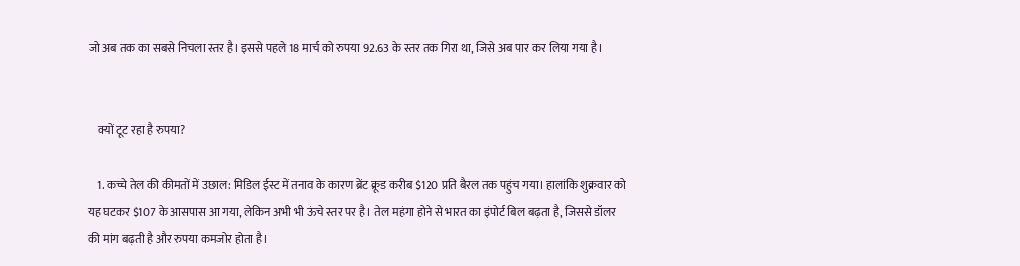जो अब तक का सबसे निचला स्तर है। इससे पहले 18 मार्च को रुपया 92.63 के स्तर तक गिरा था, जिसे अब पार कर लिया गया है।


    क्यों टूट रहा है रुपया?

    1. कच्चे तेल की कीमतों में उछाल: मिडिल ईस्ट में तनाव के कारण ब्रेंट क्रूड करीब $120 प्रति बैरल तक पहुंच गया। हालांकि शुक्रवार को यह घटकर $107 के आसपास आ गया, लेकिन अभी भी ऊंचे स्तर पर है। तेल महंगा होने से भारत का इंपोर्ट बिल बढ़ता है, जिससे डॉलर की मांग बढ़ती है और रुपया कमजोर होता है।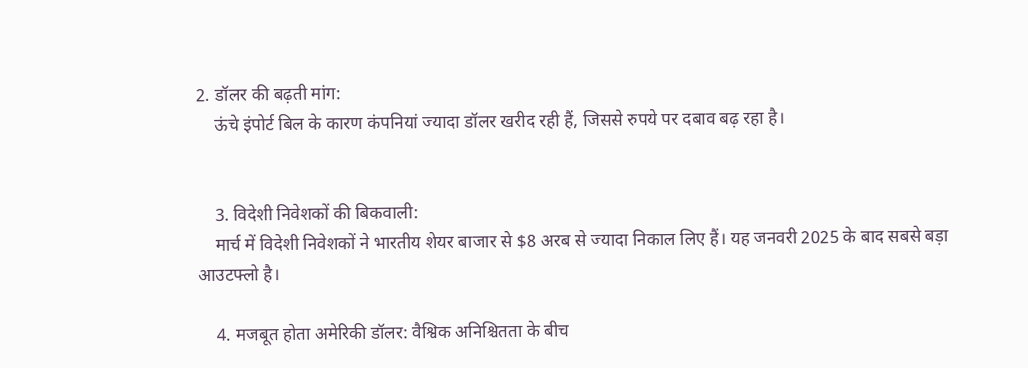2. डॉलर की बढ़ती मांग:
    ऊंचे इंपोर्ट बिल के कारण कंपनियां ज्यादा डॉलर खरीद रही हैं, जिससे रुपये पर दबाव बढ़ रहा है।


    3. विदेशी निवेशकों की बिकवाली:
    मार्च में विदेशी निवेशकों ने भारतीय शेयर बाजार से $8 अरब से ज्यादा निकाल लिए हैं। यह जनवरी 2025 के बाद सबसे बड़ा आउटफ्लो है।

    4. मजबूत होता अमेरिकी डॉलर: वैश्विक अनिश्चितता के बीच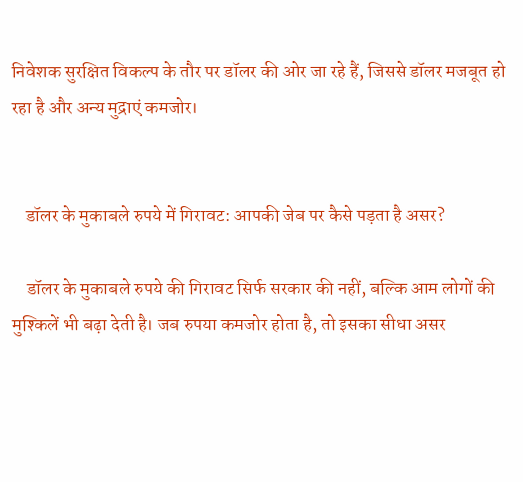निवेशक सुरक्षित विकल्प के तौर पर डॉलर की ओर जा रहे हैं, जिससे डॉलर मजबूत हो रहा है और अन्य मुद्राएं कमजोर।


    डॉलर के मुकाबले रुपये में गिरावट: आपकी जेब पर कैसे पड़ता है असर?

    डॉलर के मुकाबले रुपये की गिरावट सिर्फ सरकार की नहीं, बल्कि आम लोगों की मुश्किलें भी बढ़ा देती है। जब रुपया कमजोर होता है, तो इसका सीधा असर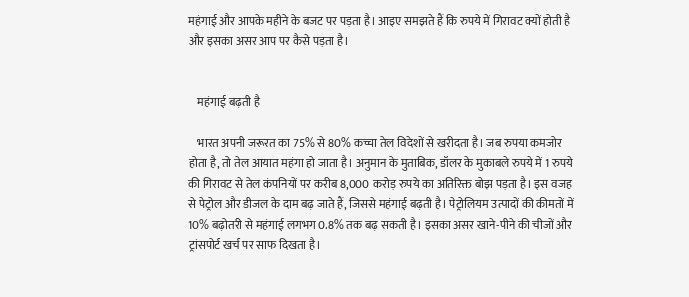महंगाई और आपके महीने के बजट पर पड़ता है। आइए समझते हैं कि रुपये में गिरावट क्यों होती है और इसका असर आप पर कैसे पड़ता है।


    महंगाई बढ़ती है

    भारत अपनी जरूरत का 75% से 80% कच्चा तेल विदेशों से खरीदता है। जब रुपया कमजोर होता है, तो तेल आयात महंगा हो जाता है। अनुमान के मुताबिक, डॉलर के मुकाबले रुपये में 1 रुपये की गिरावट से तेल कंपनियों पर करीब 8,000 करोड़ रुपये का अतिरिक्त बोझ पड़ता है। इस वजह से पेट्रोल और डीजल के दाम बढ़ जाते हैं, जिससे महंगाई बढ़ती है। पेट्रोलियम उत्पादों की कीमतों में 10% बढ़ोतरी से महंगाई लगभग 0.8% तक बढ़ सकती है। इसका असर खाने-पीने की चीजों और ट्रांसपोर्ट खर्च पर साफ दिखता है।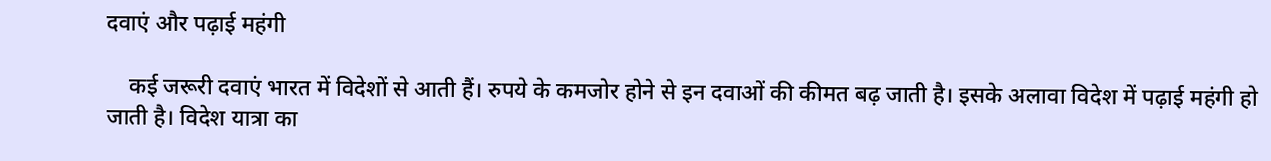दवाएं और पढ़ाई महंगी

    कई जरूरी दवाएं भारत में विदेशों से आती हैं। रुपये के कमजोर होने से इन दवाओं की कीमत बढ़ जाती है। इसके अलावा विदेश में पढ़ाई महंगी हो जाती है। विदेश यात्रा का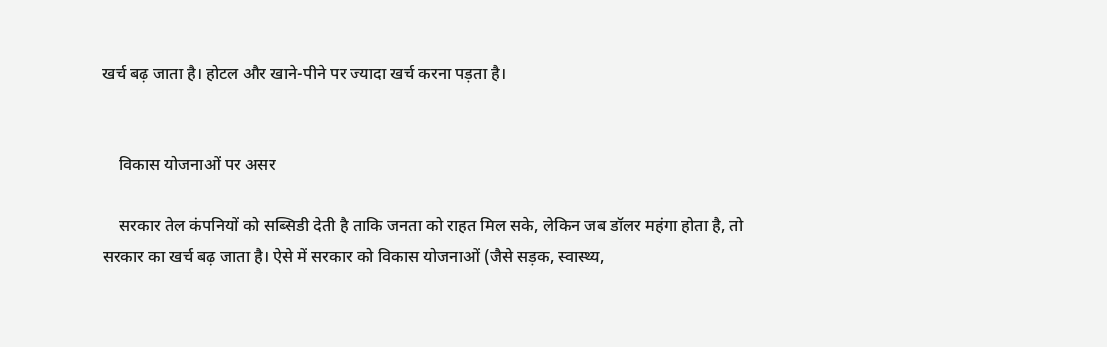खर्च बढ़ जाता है। होटल और खाने-पीने पर ज्यादा खर्च करना पड़ता है।


    विकास योजनाओं पर असर

    सरकार तेल कंपनियों को सब्सिडी देती है ताकि जनता को राहत मिल सके, लेकिन जब डॉलर महंगा होता है, तो सरकार का खर्च बढ़ जाता है। ऐसे में सरकार को विकास योजनाओं (जैसे सड़क, स्वास्थ्य,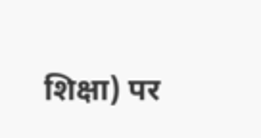शिक्षा) पर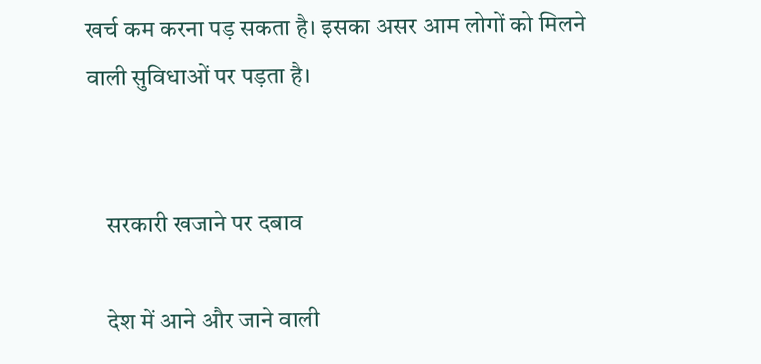खर्च कम करना पड़ सकता है। इसका असर आम लोगों को मिलने वाली सुविधाओं पर पड़ता है।


    सरकारी खजाने पर दबाव

    देश में आने और जाने वाली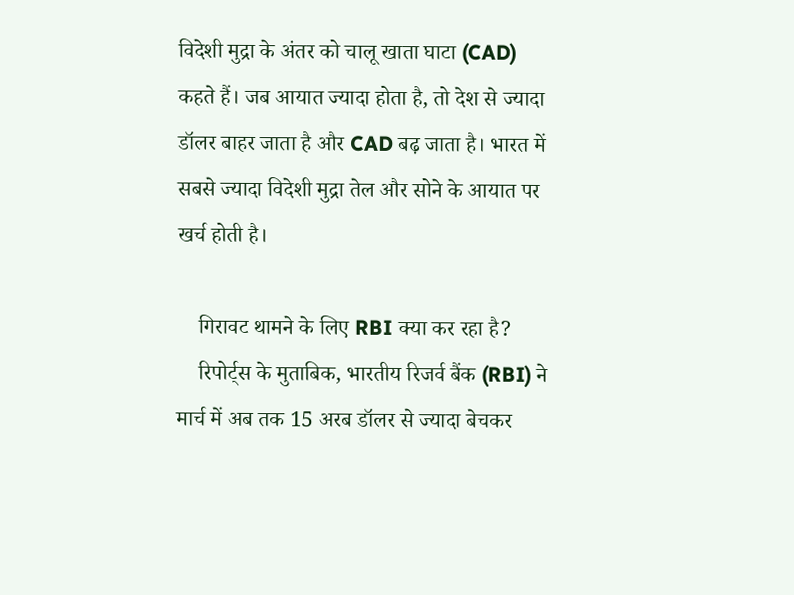विदेशी मुद्रा के अंतर को चालू खाता घाटा (CAD) कहते हैं। जब आयात ज्यादा होता है, तो देश से ज्यादा डॉलर बाहर जाता है और CAD बढ़ जाता है। भारत में सबसे ज्यादा विदेशी मुद्रा तेल और सोने के आयात पर खर्च होती है।

    गिरावट थामने के लिए RBI क्या कर रहा है?
    रिपोर्ट्स के मुताबिक, भारतीय रिजर्व बैंक (RBI) ने मार्च में अब तक 15 अरब डॉलर से ज्यादा बेचकर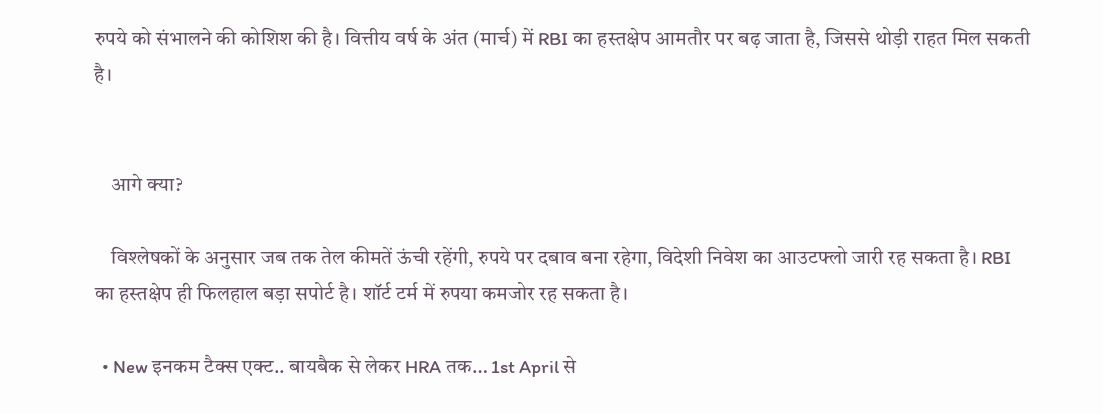रुपये को संभालने की कोशिश की है। वित्तीय वर्ष के अंत (मार्च) में RBI का हस्तक्षेप आमतौर पर बढ़ जाता है, जिससे थोड़ी राहत मिल सकती है।


    आगे क्या?

    विश्लेषकों के अनुसार जब तक तेल कीमतें ऊंची रहेंगी, रुपये पर दबाव बना रहेगा, विदेशी निवेश का आउटफ्लो जारी रह सकता है। RBI का हस्तक्षेप ही फिलहाल बड़ा सपोर्ट है। शॉर्ट टर्म में रुपया कमजोर रह सकता है।

  • New इनकम टैक्स एक्ट.. बायबैक से लेकर HRA तक… 1st April से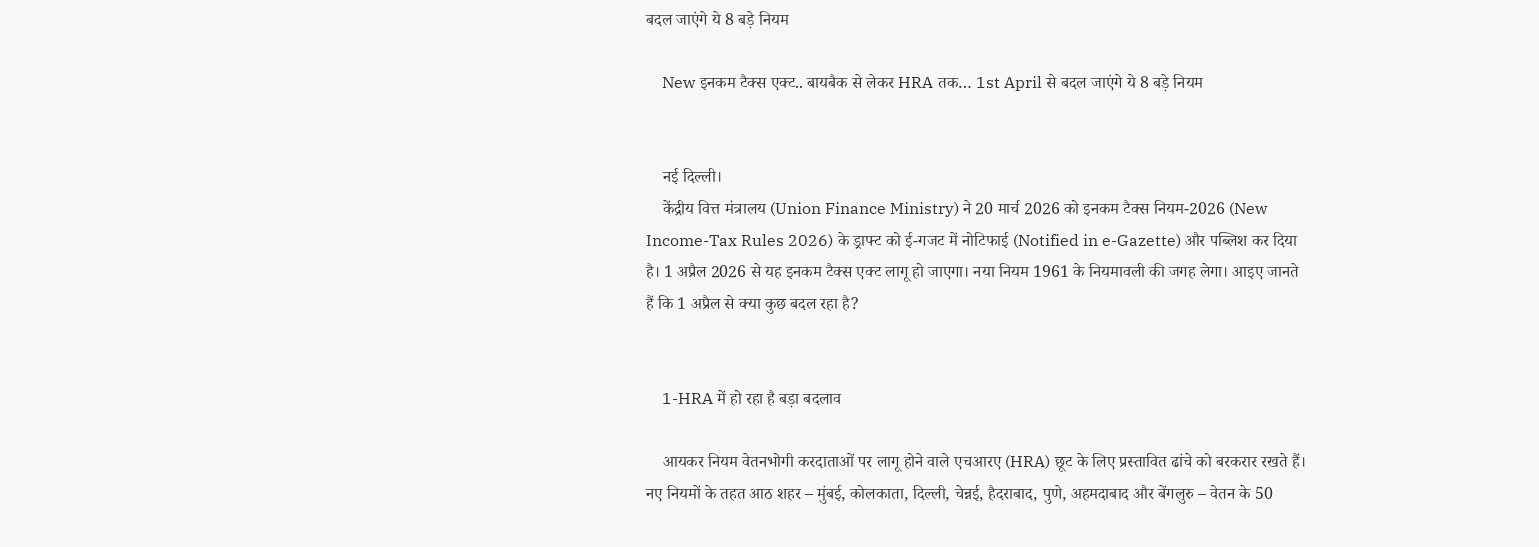बदल जाएंगे ये 8 बड़े नियम

    New इनकम टैक्स एक्ट.. बायबैक से लेकर HRA तक… 1st April से बदल जाएंगे ये 8 बड़े नियम


    नई दिल्ली।
    केंद्रीय वित्त मंत्रालय (Union Finance Ministry) ने 20 मार्च 2026 को इनकम टैक्स नियम-2026 (New Income-Tax Rules 2026) के ड्राफ्ट को ई-गजट में नोटिफाई (Notified in e-Gazette) और पब्लिश कर दिया है। 1 अप्रैल 2026 से यह इनकम टैक्स एक्ट लागू हो जाएगा। नया नियम 1961 के नियमावली की जगह लेगा। आइए जानते हैं कि 1 अप्रैल से क्या कुछ बदल रहा है?


    1-HRA में हो रहा है बड़ा बदलाव

    आयकर नियम वेतनभोगी करदाताओं पर लागू होने वाले एचआरए (HRA) छूट के लिए प्रस्तावित ढांचे को बरकरार रखते हैं। नए नियमों के तहत आठ शहर – मुंबई, कोलकाता, दिल्ली, चेन्नई, हैदराबाद, पुणे, अहमदाबाद और बेंगलुरु – वेतन के 50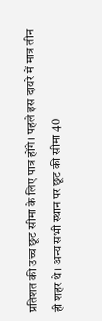प्रतिशत की उच्च छूट सीमा के लिए पात्र होंगे। पहले इस दायरे में मात्र तीन ही शहर थे। अन्य सभी स्थान पर छूट की सीमा 40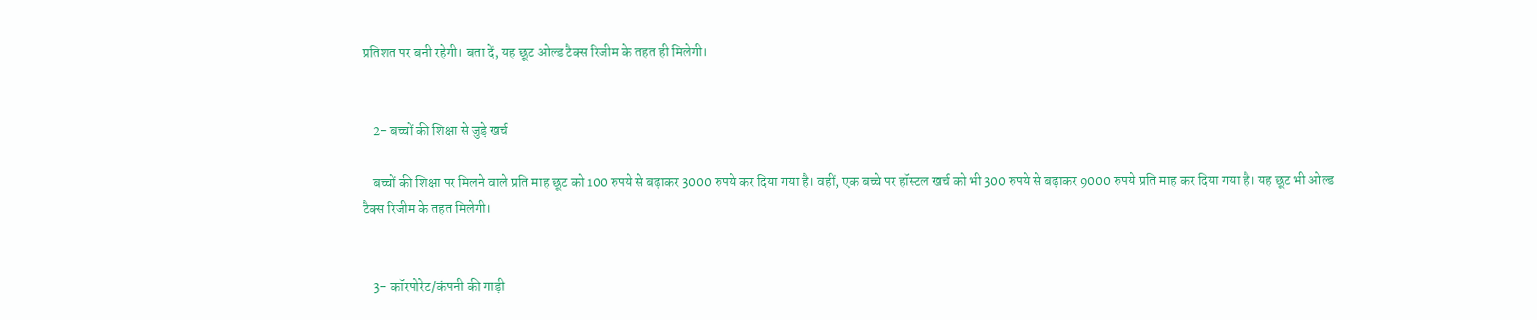प्रतिशत पर बनी रहेगी। बता दें, यह छूट ओल्ड टैक्स रिजीम के तहत ही मिलेगी।


    2- बच्चों की शिक्षा से जुड़े खर्च

    बच्चों की शिक्षा पर मिलने वाले प्रति माह छूट को 100 रुपये से बढ़ाकर 3000 रुपये कर दिया गया है। वहीं, एक बच्चे पर हॉस्टल खर्च को भी 300 रुपये से बढ़ाकर 9000 रुपये प्रति माह कर दिया गया है। यह छूट भी ओल्ड टैक्स रिजीम के तहत मिलेगी।


    3- कॉरपोरेट/कंपनी की गाड़ी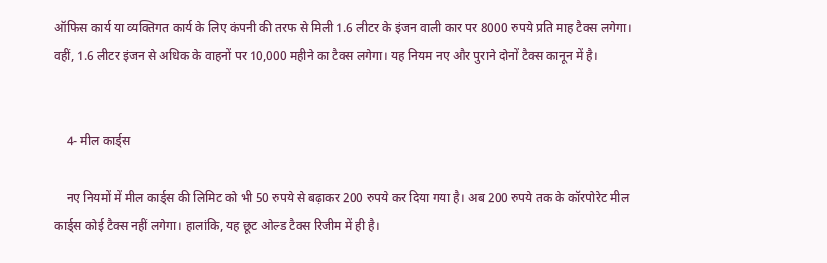ऑफिस कार्य या व्यक्तिगत कार्य के लिए कंपनी की तरफ से मिली 1.6 लीटर के इंजन वाली कार पर 8000 रुपये प्रति माह टैक्स लगेगा। वहीं, 1.6 लीटर इंजन से अधिक के वाहनों पर 10,000 महीने का टैक्स लगेगा। यह नियम नए और पुराने दोनों टैक्स कानून में है।


    4- मील कार्ड्स

    नए नियमों में मील कार्ड्स की लिमिट को भी 50 रुपये से बढ़ाकर 200 रुपये कर दिया गया है। अब 200 रुपये तक के कॉरपोरेट मील कार्ड्स कोई टैक्स नहीं लगेगा। हालांकि, यह छूट ओल्ड टैक्स रिजीम में ही है।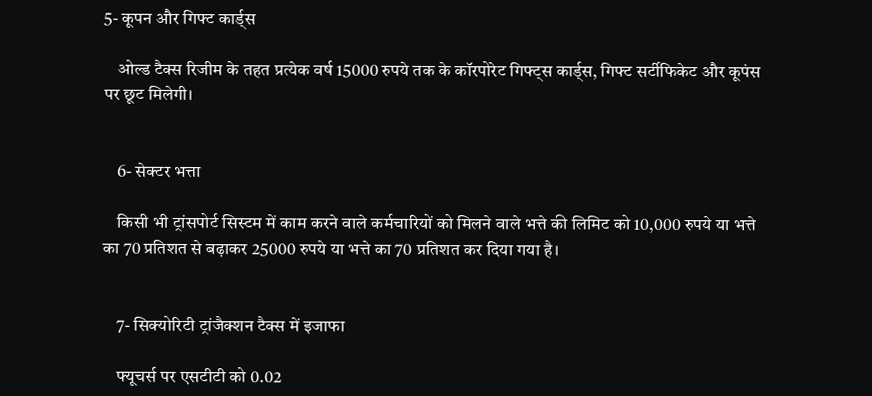5- कूपन और गिफ्ट कार्ड्स

    ओल्ड टैक्स रिजीम के तहत प्रत्येक वर्ष 15000 रुपये तक के कॉरपोरेट गिफ्ट्स कार्ड्स, गिफ्ट सर्टीफिकेट और कूपंस पर छूट मिलेगी।


    6- सेक्टर भत्ता

    किसी भी ट्रांसपोर्ट सिस्टम में काम करने वाले कर्मचारियों को मिलने वाले भत्ते की लिमिट को 10,000 रुपये या भत्ते का 70 प्रतिशत से बढ़ाकर 25000 रुपये या भत्ते का 70 प्रतिशत कर दिया गया है।


    7- सिक्योरिटी ट्रांजैक्शन टैक्स में इजाफा

    फ्यूचर्स पर एसटीटी को 0.02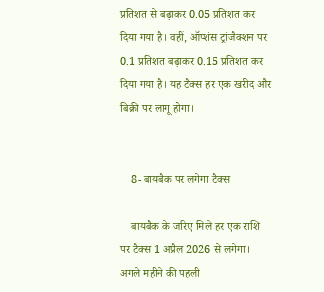प्रतिशत से बढ़ाकर 0.05 प्रतिशत कर दिया गया है। वहीं, ऑप्शंस ट्रांजैक्शन पर 0.1 प्रतिशत बढ़ाकर 0.15 प्रतिशत कर दिया गया है। यह टैक्स हर एक खरीद और बिक्री पर लागू होगा।


    8- बायबैक पर लगेगा टैक्स

    बायबैक के जरिए मिले हर एक राशि पर टैक्स 1 अप्रैल 2026 से लगेगा। अगले महीने की पहली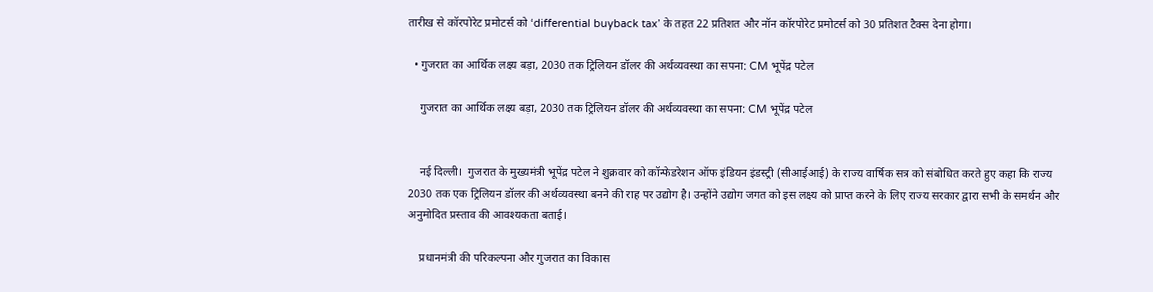तारीख से कॉरपोरेट प्रमोटर्स को ‘differential buyback tax’ के तहत 22 प्रतिशत और नॉन कॉरपोरेट प्रमोटर्स को 30 प्रतिशत टैक्स देना होगा।

  • गुजरात का आर्थिक लक्ष्य बड़ा, 2030 तक ट्रिलियन डॉलर की अर्थव्यवस्था का सपना: CM भूपेंद्र पटेल

    गुजरात का आर्थिक लक्ष्य बड़ा, 2030 तक ट्रिलियन डॉलर की अर्थव्यवस्था का सपना: CM भूपेंद्र पटेल


    नई दिल्ली।  गुजरात के मुख्यमंत्री भूपेंद्र पटेल ने शुक्रवार को कॉन्फेडरेशन ऑफ इंडियन इंडस्ट्री (सीआईआई) के राज्य वार्षिक सत्र को संबोधित करते हुए कहा कि राज्य 2030 तक एक ट्रिलियन डॉलर की अर्थव्यवस्था बनने की राह पर उद्योग है। उन्होंने उद्योग जगत को इस लक्ष्य को प्राप्त करने के लिए राज्य सरकार द्वारा सभी के समर्थन और अनुमोदित प्रस्ताव की आवश्यकता बताई।

    प्रधानमंत्री की परिकल्पना और गुजरात का विकास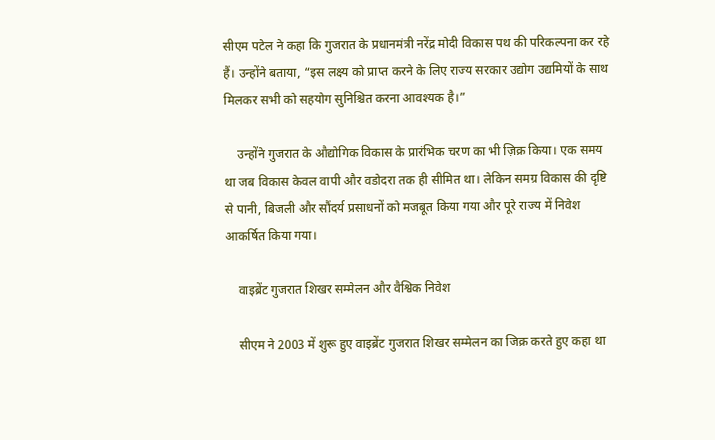सीएम पटेल ने कहा कि गुजरात के प्रधानमंत्री नरेंद्र मोदी विकास पथ की परिकल्पना कर रहे हैं। उन्होंने बताया, “इस लक्ष्य को प्राप्त करने के लिए राज्य सरकार उद्योग उद्यमियों के साथ मिलकर सभी को सहयोग सुनिश्चित करना आवश्यक है।”

    उन्होंने गुजरात के औद्योगिक विकास के प्रारंभिक चरण का भी ज़िक्र किया। एक समय था जब विकास केवल वापी और वडोदरा तक ही सीमित था। लेकिन समग्र विकास की दृष्टि से पानी, बिजली और सौंदर्य प्रसाधनों को मजबूत किया गया और पूरे राज्य में निवेश आकर्षित किया गया।

    वाइब्रेंट गुजरात शिखर सम्मेलन और वैश्विक निवेश

    सीएम ने 2003 में शुरू हुए वाइब्रेंट गुजरात शिखर सम्मेलन का जिक्र करते हुए कहा था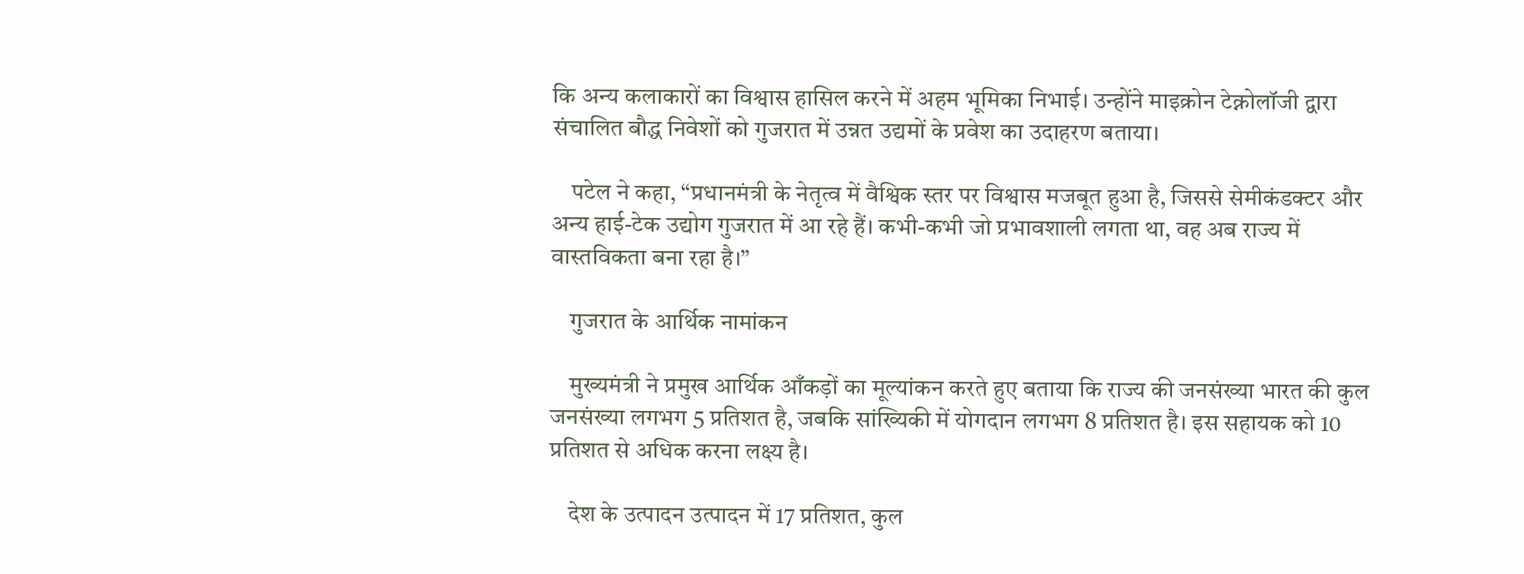कि अन्य कलाकारों का विश्वास हासिल करने में अहम भूमिका निभाई। उन्होंने माइक्रोन टेक्नोलॉजी द्वारा संचालित बौद्ध निवेशों को गुजरात में उन्नत उद्यमों के प्रवेश का उदाहरण बताया।

    पटेल ने कहा, “प्रधानमंत्री के नेतृत्व में वैश्विक स्तर पर विश्वास मजबूत हुआ है, जिससे सेमीकंडक्टर और अन्य हाई-टेक उद्योग गुजरात में आ रहे हैं। कभी-कभी जो प्रभावशाली लगता था, वह अब राज्य में वास्तविकता बना रहा है।”

    गुजरात के आर्थिक नामांकन

    मुख्यमंत्री ने प्रमुख आर्थिक आँकड़ों का मूल्यांकन करते हुए बताया कि राज्य की जनसंख्या भारत की कुल जनसंख्या लगभग 5 प्रतिशत है, जबकि सांख्यिकी में योगदान लगभग 8 प्रतिशत है। इस सहायक को 10 प्रतिशत से अधिक करना लक्ष्य है।

    देश के उत्पादन उत्पादन में 17 प्रतिशत, कुल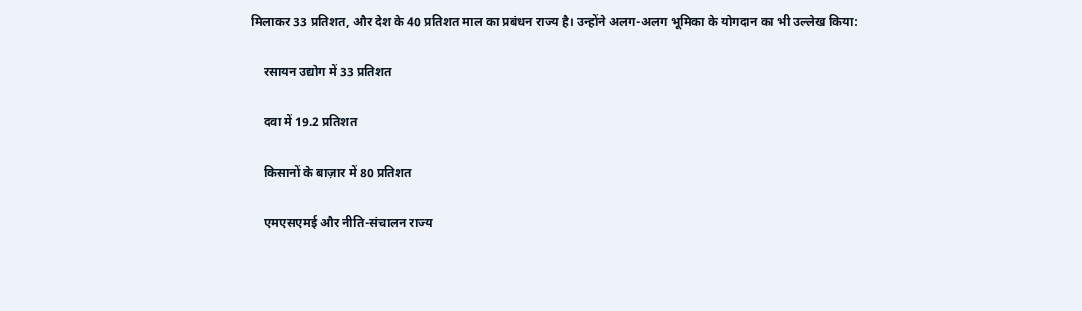मिलाकर 33 प्रतिशत, और देश के 40 प्रतिशत माल का प्रबंधन राज्य है। उन्होंने अलग-अलग भूमिका के योगदान का भी उल्लेख किया:

    रसायन उद्योग में 33 प्रतिशत

    दवा में 19.2 प्रतिशत

    किसानों के बाज़ार में 80 प्रतिशत

    एमएसएमई और नीति-संचालन राज्य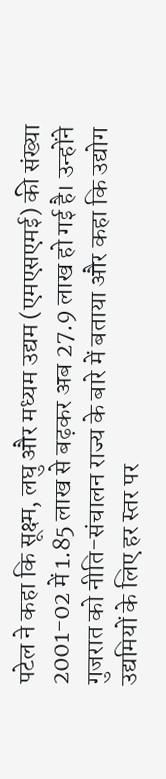पटेल ने कहा कि सूक्ष्म, लघु और मध्यम उद्यम (एमएसएमई) की संख्या 2001-02 में 1.85 लाख से बढ़कर अब 27.9 लाख हो गई है। उन्होंने गुजरात को नीति-संचालन राज्य के बारे में बताया और कहा कि उद्योग उद्यमियों के लिए हर स्तर पर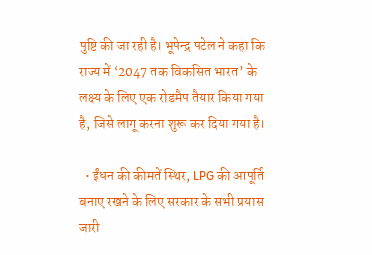पुष्टि की जा रही है। भूपेन्द्र पटेल ने कहा कि राज्य में ‘2047 तक विकसित भारत’ के लक्ष्य के लिए एक रोडमैप तैयार किया गया है, जिसे लागू करना शुरू कर दिया गया है।

  • ईंधन की कीमतें स्थिर, LPG की आपूर्ति बनाए रखने के लिए सरकार के सभी प्रयास जारी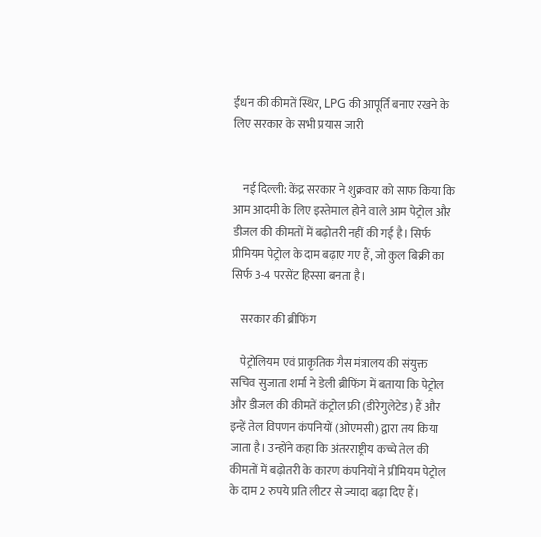ईंधन की कीमतें स्थिर, LPG की आपूर्ति बनाए रखने के लिए सरकार के सभी प्रयास जारी


    नई दिल्ली: केंद्र सरकार ने शुक्रवार को साफ किया कि आम आदमी के लिए इस्तेमाल होने वाले आम पेट्रोल और डीजल की कीमतों में बढ़ोतरी नहीं की गई है। सिर्फ प्रीमियम पेट्रोल के दाम बढ़ाए गए हैं, जो कुल बिक्री का सिर्फ 3-4 परसेंट हिस्सा बनता है।

    सरकार की ब्रीफिंग

    पेट्रोलियम एवं प्राकृतिक गैस मंत्रालय की संयुक्त सचिव सुजाता शर्मा ने डेली ब्रीफिंग में बताया कि पेट्रोल और डीजल की कीमतें कंट्रोल फ्री (डीरेगुलेटेड) हैं और इन्हें तेल विपणन कंपनियों (ओएमसी) द्वारा तय किया जाता है। उन्होंने कहा कि अंतरराष्ट्रीय कच्चे तेल की कीमतों में बढ़ोतरी के कारण कंपनियों ने प्रीमियम पेट्रोल के दाम 2 रुपये प्रति लीटर से ज्यादा बढ़ा दिए हैं।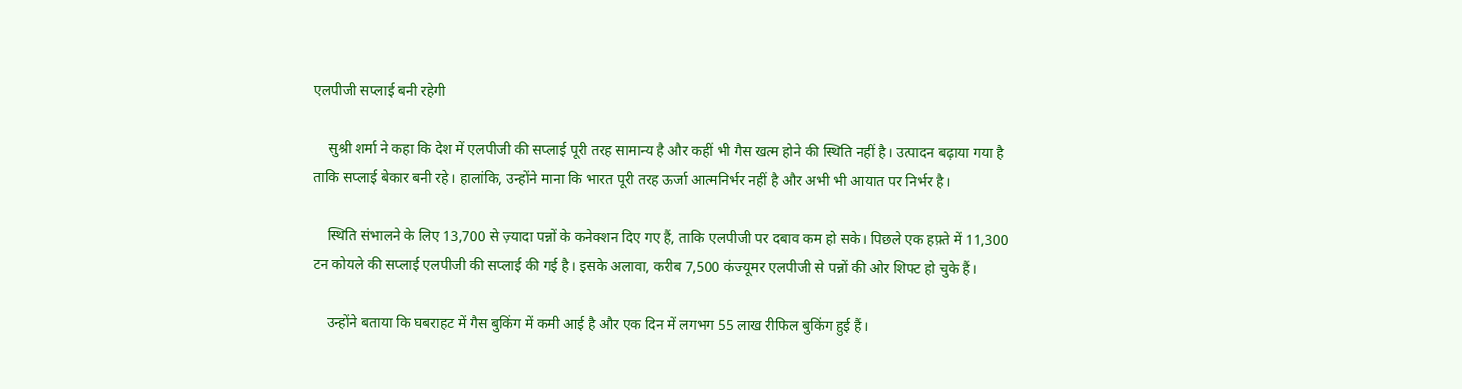एलपीजी सप्लाई बनी रहेगी

    सुश्री शर्मा ने कहा कि देश में एलपीजी की सप्लाई पूरी तरह सामान्य है और कहीं भी गैस खत्म होने की स्थिति नहीं है। उत्पादन बढ़ाया गया है ताकि सप्लाई बेकार बनी रहे। हालांकि, उन्होंने माना कि भारत पूरी तरह ऊर्जा आत्मनिर्भर नहीं है और अभी भी आयात पर निर्भर है।

    स्थिति संभालने के लिए 13,700 से ज़्यादा पन्नों के कनेक्शन दिए गए हैं, ताकि एलपीजी पर दबाव कम हो सके। पिछले एक हफ़्ते में 11,300 टन कोयले की सप्लाई एलपीजी की सप्लाई की गई है। इसके अलावा, करीब 7,500 कंज्यूमर एलपीजी से पन्नों की ओर शिफ्ट हो चुके हैं।

    उन्होंने बताया कि घबराहट में गैस बुकिंग में कमी आई है और एक दिन में लगभग 55 लाख रीफिल बुकिंग हुई हैं।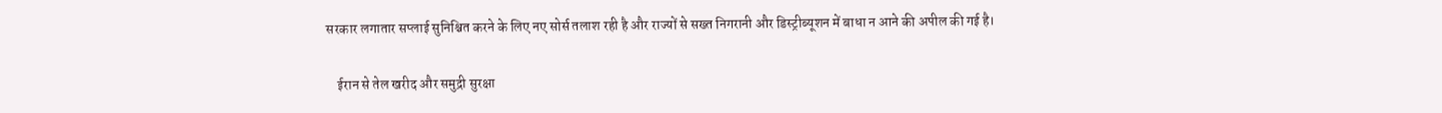सरकार लगातार सप्लाई सुनिश्चित करने के लिए नए सोर्स तलाश रही है और राज्यों से सख्त निगरानी और डिस्ट्रीब्यूशन में बाधा न आने की अपील की गई है।

    ईरान से तेल खरीद और समुद्री सुरक्षा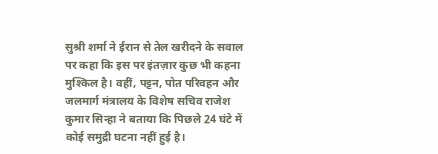सुश्री शर्मा ने ईरान से तेल खरीदने के सवाल पर कहा कि इस पर इंतज़ार कुछ भी कहना मुश्किल है। वहीं, पट्टन, पोत परिवहन और जलमार्ग मंत्रालय के विशेष सचिव राजेश कुमार सिन्हा ने बताया कि पिछले 24 घंटे में कोई समुद्री घटना नहीं हुई है।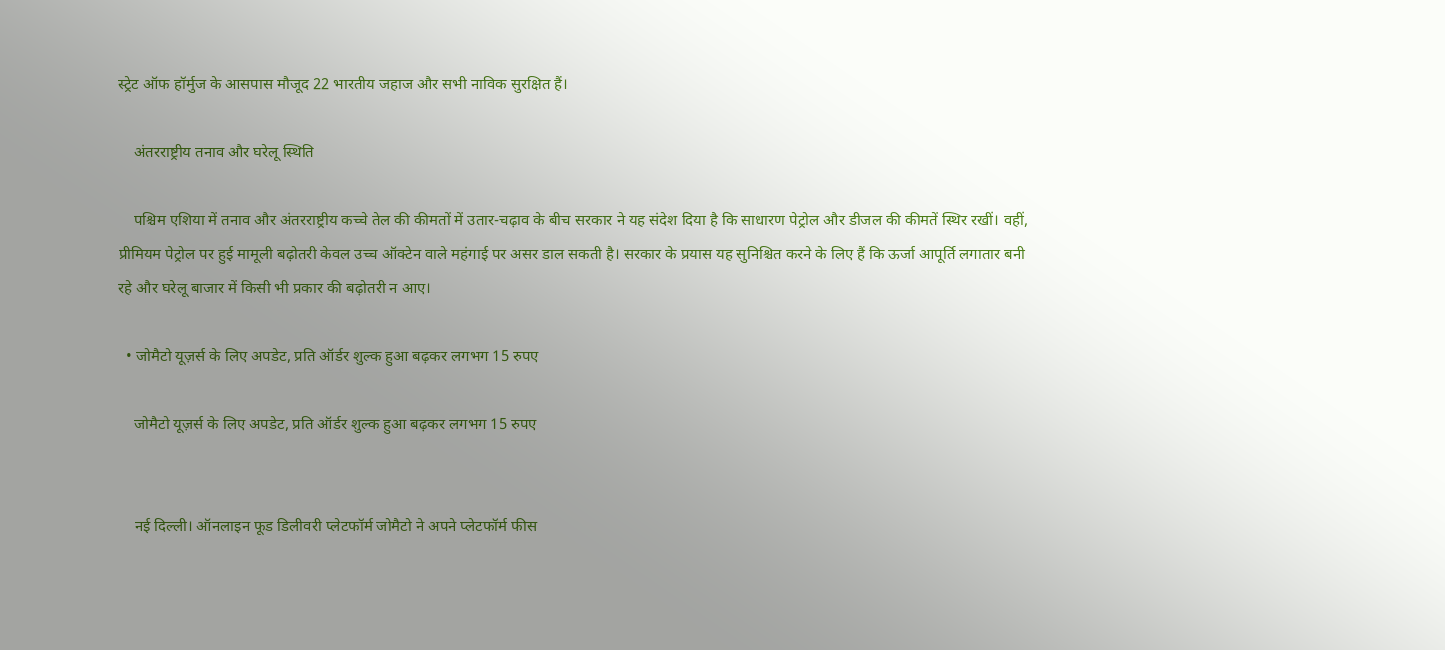स्ट्रेट ऑफ हॉर्मुज के आसपास मौजूद 22 भारतीय जहाज और सभी नाविक सुरक्षित हैं।

    अंतरराष्ट्रीय तनाव और घरेलू स्थिति

    पश्चिम एशिया में तनाव और अंतरराष्ट्रीय कच्चे तेल की कीमतों में उतार-चढ़ाव के बीच सरकार ने यह संदेश दिया है कि साधारण पेट्रोल और डीजल की कीमतें स्थिर रखीं। वहीं, प्रीमियम पेट्रोल पर हुई मामूली बढ़ोतरी केवल उच्च ऑक्टेन वाले महंगाई पर असर डाल सकती है। सरकार के प्रयास यह सुनिश्चित करने के लिए हैं कि ऊर्जा आपूर्ति लगातार बनी रहे और घरेलू बाजार में किसी भी प्रकार की बढ़ोतरी न आए।

  • जोमैटो यूज़र्स के लिए अपडेट, प्रति ऑर्डर शुल्क हुआ बढ़कर लगभग 15 रुपए

    जोमैटो यूज़र्स के लिए अपडेट, प्रति ऑर्डर शुल्क हुआ बढ़कर लगभग 15 रुपए


    नई दिल्ली। ऑनलाइन फूड डिलीवरी प्लेटफॉर्म जोमैटो ने अपने प्लेटफॉर्म फीस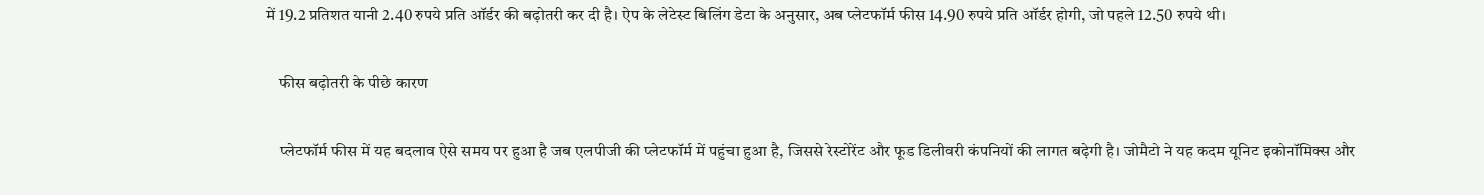में 19.2 प्रतिशत यानी 2.40 रुपये प्रति ऑर्डर की बढ़ोतरी कर दी है। ऐप के लेटेस्ट बिलिंग डेटा के अनुसार, अब प्लेटफॉर्म फीस 14.90 रुपये प्रति ऑर्डर होगी, जो पहले 12.50 रुपये थी।

    फीस बढ़ोतरी के पीछे कारण

    प्लेटफॉर्म फीस में यह बदलाव ऐसे समय पर हुआ है जब एलपीजी की प्लेटफॉर्म में पहुंचा हुआ है, जिससे रेस्टोरेंट और फूड डिलीवरी कंपनियों की लागत बढ़ेगी है। जोमैटो ने यह कदम यूनिट इकोनॉमिक्स और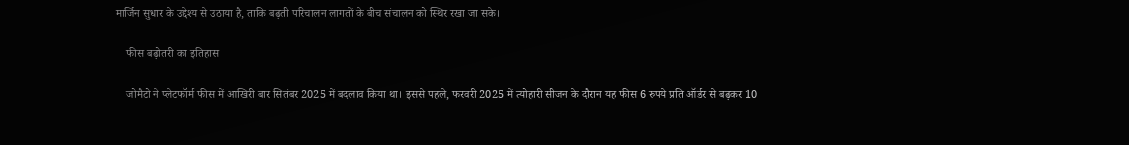मार्जिन सुधार के उद्देश्य से उठाया है, ताकि बढ़ती परिचालन लागतों के बीच संचालन को स्थिर रखा जा सके।

    फीस बढ़ोतरी का इतिहास

    जोमैटो ने प्लेटफॉर्म फीस में आखिरी बार सितंबर 2025 में बदलाव किया था। इससे पहले, फरवरी 2025 में त्योहारी सीजन के दौरान यह फीस 6 रुपये प्रति ऑर्डर से बढ़कर 10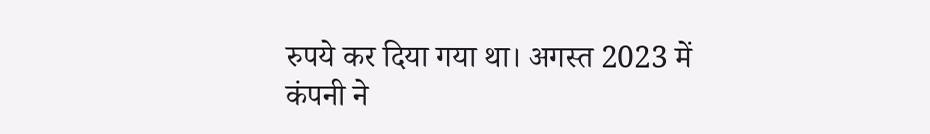रुपये कर दिया गया था। अगस्त 2023 में कंपनी ने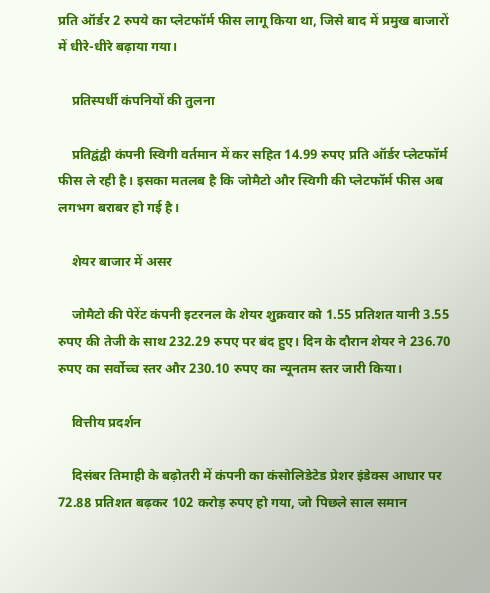प्रति ऑर्डर 2 रुपये का प्लेटफॉर्म फीस लागू किया था, जिसे बाद में प्रमुख बाजारों में धीरे-धीरे बढ़ाया गया।

    प्रतिस्पर्धी कंपनियों की तुलना

    प्रतिद्वंद्वी कंपनी स्विगी वर्तमान में कर सहित 14.99 रुपए प्रति ऑर्डर प्लेटफॉर्म फीस ले रही है। इसका मतलब है कि जोमैटो और स्विगी की प्लेटफॉर्म फीस अब लगभग बराबर हो गई है।

    शेयर बाजार में असर

    जोमैटो की पेरेंट कंपनी इटरनल के शेयर शुक्रवार को 1.55 प्रतिशत यानी 3.55 रुपए की तेजी के साथ 232.29 रुपए पर बंद हुए। दिन के दौरान शेयर ने 236.70 रुपए का सर्वोच्च स्तर और 230.10 रुपए का न्यूनतम स्तर जारी किया।

    वित्तीय प्रदर्शन

    दिसंबर तिमाही के बढ़ोतरी में कंपनी का कंसोलिडेटेड प्रेशर इंडेक्स आधार पर 72.88 प्रतिशत बढ़कर 102 करोड़ रुपए हो गया, जो पिछले साल समान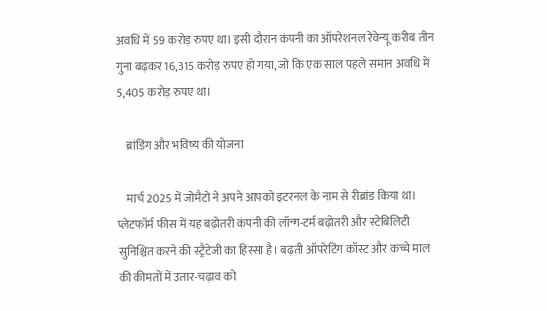अवधि में 59 करोड़ रुपए था। इसी दौरान कंपनी का ऑपरेशनल रेवेन्यू करीब तीन गुना बढ़कर 16,315 करोड़ रुपए हो गया, जो कि एक साल पहले समान अवधि में 5,405 करोड़ रुपए था।

    ब्रांडिंग और भविष्य की योजना

    मार्च 2025 में जोमैटो ने अपने आपको इटरनल के नाम से रीब्रांड किया था। प्लेटफॉर्म फीस में यह बढ़ोतरी कंपनी की लॉन्ग-टर्म बढ़ोतरी और स्टेबिलिटी सुनिश्चित करने की स्ट्रैटेजी का हिस्सा है। बढ़ती ऑपरेटिंग कॉस्ट और कच्चे माल की कीमतों में उतार-चढ़ाव को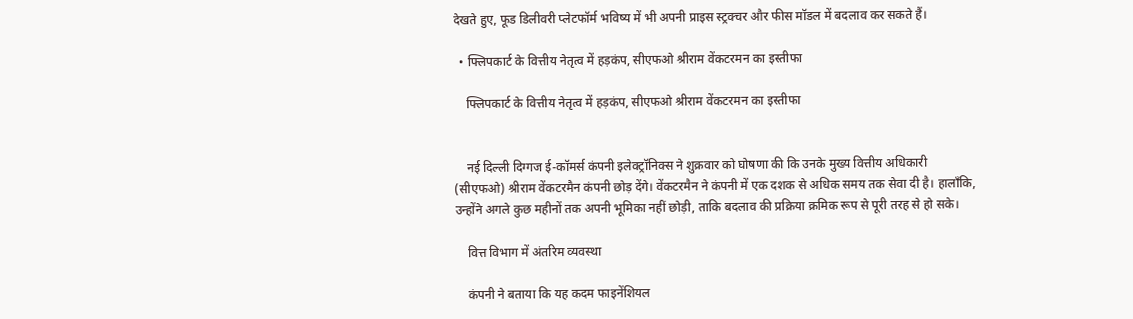देखते हुए, फूड डिलीवरी प्लेटफॉर्म भविष्य में भी अपनी प्राइस स्ट्रक्चर और फीस मॉडल में बदलाव कर सकते हैं।

  • फ्लिपकार्ट के वित्तीय नेतृत्व में हड़कंप, सीएफओ श्रीराम वेंकटरमन का इस्तीफा

    फ्लिपकार्ट के वित्तीय नेतृत्व में हड़कंप, सीएफओ श्रीराम वेंकटरमन का इस्तीफा


    नई दिल्ली दिग्गज ई-कॉमर्स कंपनी इलेक्ट्रॉनिक्स ने शुक्रवार को घोषणा की कि उनके मुख्य वित्तीय अधिकारी (सीएफओ) श्रीराम वेंकटरमैन कंपनी छोड़ देंगे। वेंकटरमैन ने कंपनी में एक दशक से अधिक समय तक सेवा दी है। हालाँकि, उन्होंने अगले कुछ महीनों तक अपनी भूमिका नहीं छोड़ी, ताकि बदलाव की प्रक्रिया क्रमिक रूप से पूरी तरह से हो सके।

    वित्त विभाग में अंतरिम व्यवस्था

    कंपनी ने बताया कि यह कदम फाइनेंशियल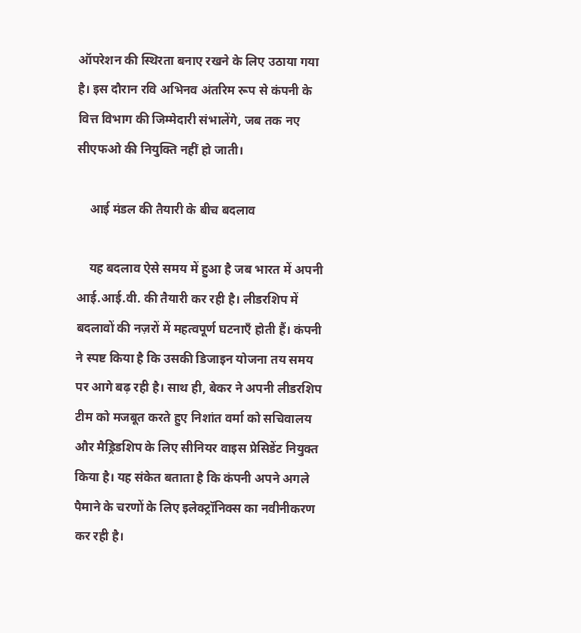ऑपरेशन की स्थिरता बनाए रखने के लिए उठाया गया है। इस दौरान रवि अभिनव अंतरिम रूप से कंपनी के वित्त विभाग की जिम्मेदारी संभालेंगे, जब तक नए सीएफओ की नियुक्ति नहीं हो जाती।

    आई मंडल की तैयारी के बीच बदलाव

    यह बदलाव ऐसे समय में हुआ है जब भारत में अपनी आई.आई.वी. की तैयारी कर रही है। लीडरशिप में बदलावों की नज़रों में महत्वपूर्ण घटनाएँ होती हैं। कंपनी ने स्पष्ट किया है कि उसकी डिजाइन योजना तय समय पर आगे बढ़ रही है। साथ ही, बेकर ने अपनी लीडरशिप टीम को मजबूत करते हुए निशांत वर्मा को सचिवालय और मैड्रिडशिप के लिए सीनियर वाइस प्रेसिडेंट नियुक्त किया है। यह संकेत बताता है कि कंपनी अपने अगले पैमाने के चरणों के लिए इलेक्ट्रॉनिक्स का नवीनीकरण कर रही है।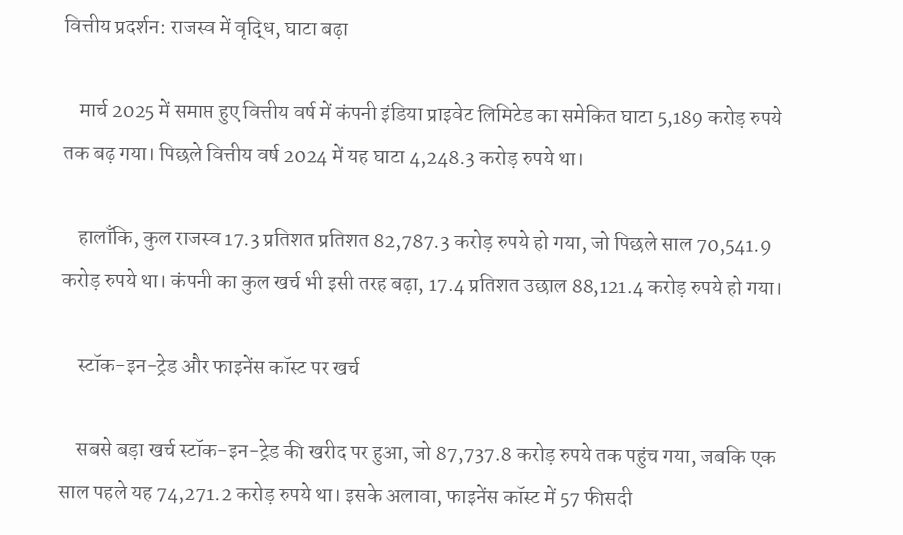वित्तीय प्रदर्शन: राजस्व में वृद्धि, घाटा बढ़ा

    मार्च 2025 में समाप्त हुए वित्तीय वर्ष में कंपनी इंडिया प्राइवेट लिमिटेड का समेकित घाटा 5,189 करोड़ रुपये तक बढ़ गया। पिछले वित्तीय वर्ष 2024 में यह घाटा 4,248.3 करोड़ रुपये था।

    हालाँकि, कुल राजस्व 17.3 प्रतिशत प्रतिशत 82,787.3 करोड़ रुपये हो गया, जो पिछले साल 70,541.9 करोड़ रुपये था। कंपनी का कुल खर्च भी इसी तरह बढ़ा, 17.4 प्रतिशत उछाल 88,121.4 करोड़ रुपये हो गया।

    स्टॉक-इन-ट्रेड और फाइनेंस कॉस्ट पर खर्च

    सबसे बड़ा खर्च स्टॉक-इन-ट्रेड की खरीद पर हुआ, जो 87,737.8 करोड़ रुपये तक पहुंच गया, जबकि एक साल पहले यह 74,271.2 करोड़ रुपये था। इसके अलावा, फाइनेंस कॉस्ट में 57 फीसदी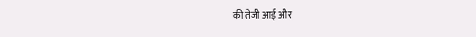की तेजी आई और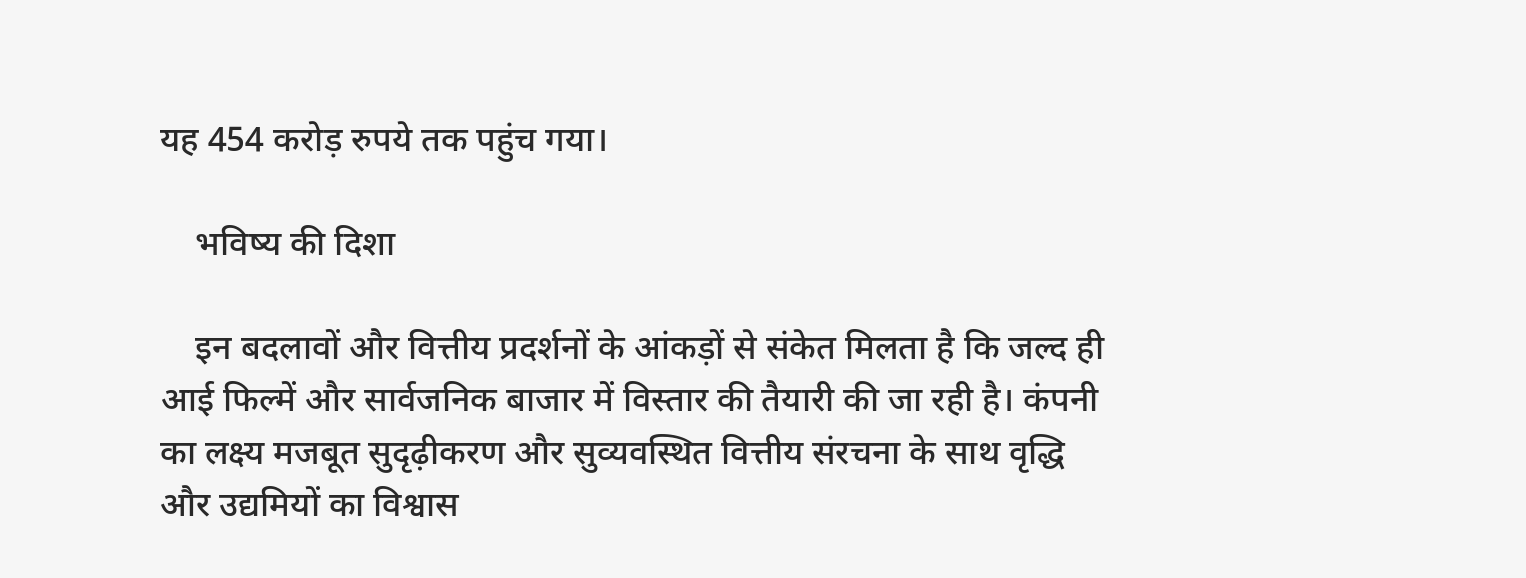यह 454 करोड़ रुपये तक पहुंच गया।

    भविष्य की दिशा

    इन बदलावों और वित्तीय प्रदर्शनों के आंकड़ों से संकेत मिलता है कि जल्द ही आई फिल्में और सार्वजनिक बाजार में विस्तार की तैयारी की जा रही है। कंपनी का लक्ष्य मजबूत सुदृढ़ीकरण और सुव्यवस्थित वित्तीय संरचना के साथ वृद्धि और उद्यमियों का विश्वास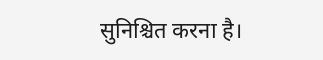सुनिश्चित करना है।